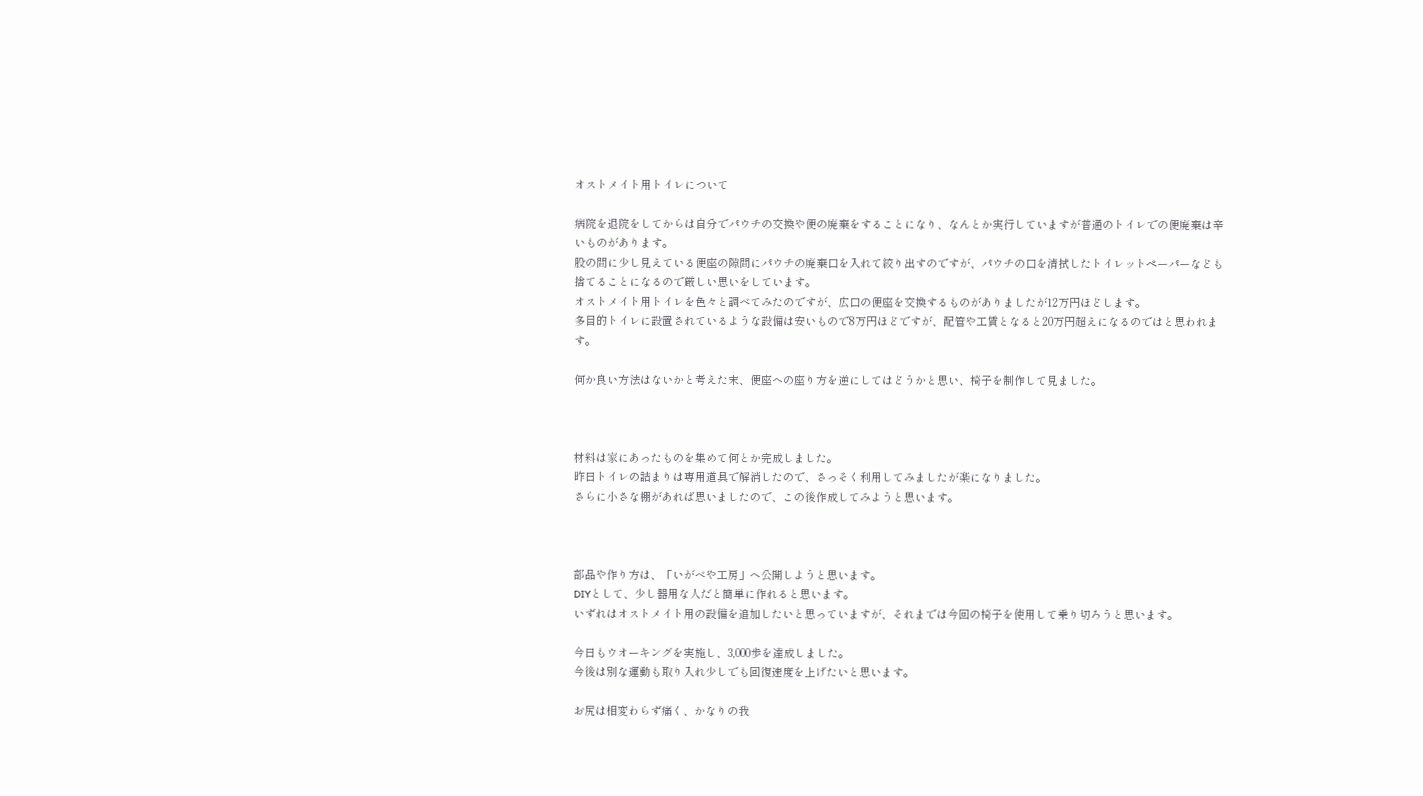オストメイト用トイレについて

病院を退院をしてからは自分でパウチの交換や便の廃棄をすることになり、なんとか実行していますが普通のトイレでの便廃棄は辛いものがあります。
股の間に少し見えている便座の隙間にパウチの廃棄口を入れて絞り出すのですが、パウチの口を清拭したトイレットペーパーなども捨てることになるので厳しい思いをしています。
オストメイト用トイレを色々と調べてみたのですが、広口の便座を交換するものがありましたが12万円ほどします。
多目的トイレに設置されているような設備は安いもので8万円ほどですが、配管や工賃となると20万円超えになるのではと思われます。

何か良い方法はないかと考えた末、便座への座り方を逆にしてはどうかと思い、椅子を制作して見ました。



材料は家にあったものを集めて何とか完成しました。
昨日トイレの詰まりは専用道具で解消したので、さっそく利用してみましたが楽になりました。
さらに小さな棚があれば思いましたので、この後作成してみようと思います。



部品や作り方は、「いがべや工房」へ公開しようと思います。
DIYとして、少し器用な人だと簡単に作れると思います。
いずれはオストメイト用の設備を追加したいと思っていますが、それまでは今回の椅子を使用して乗り切ろうと思います。

今日もウオーキングを実施し、3,000歩を達成しました。
今後は別な運動も取り入れ少しでも回復速度を上げたいと思います。

お尻は相変わらず痛く、かなりの我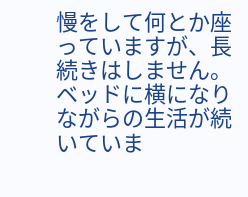慢をして何とか座っていますが、長続きはしません。
ベッドに横になりながらの生活が続いていま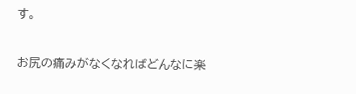す。

お尻の痛みがなくなればどんなに楽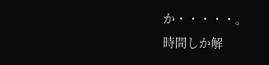か・・・・・。
時間しか解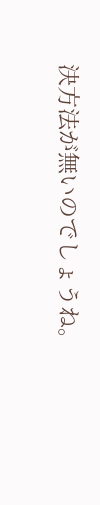決方法が無いのでしょうね。